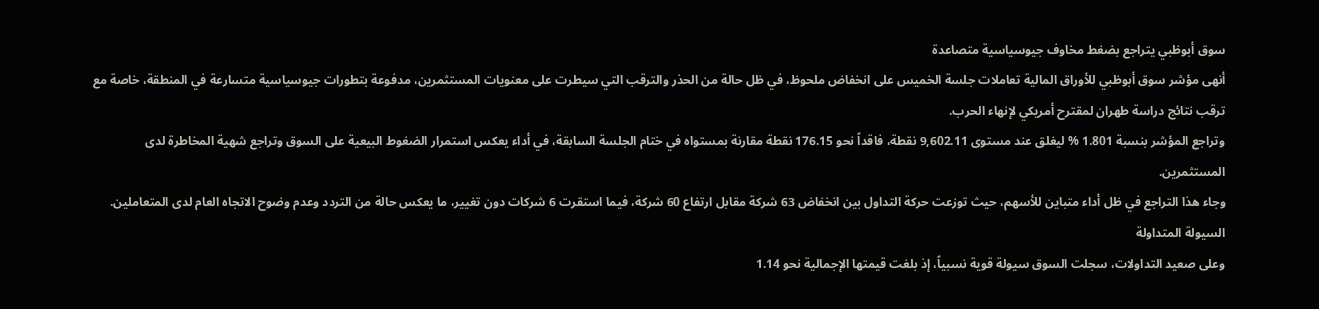سوق أبوظبي يتراجع بضغط مخاوف جيوسياسية متصاعدة
أنهى مؤشر سوق أبوظبي للأوراق المالية تعاملات جلسة الخميس على انخفاض ملحوظ، في ظل حالة من الحذر والترقب التي سيطرت على معنويات المستثمرين، مدفوعة بتطورات جيوسياسية متسارعة في المنطقة، خاصة مع ترقب نتائج دراسة طهران لمقترح أمريكي لإنهاء الحرب.
وتراجع المؤشر بنسبة 1.801 % ليغلق عند مستوى 9,602.11 نقطة، فاقداً نحو 176.15 نقطة مقارنة بمستواه في ختام الجلسة السابقة، في أداء يعكس استمرار الضغوط البيعية على السوق وتراجع شهية المخاطرة لدى المستثمرين.
وجاء هذا التراجع في ظل أداء متباين للأسهم، حيث توزعت حركة التداول بين انخفاض 63 شركة مقابل ارتفاع 60 شركة، فيما استقرت 6 شركات دون تغيير، ما يعكس حالة من التردد وعدم وضوح الاتجاه العام لدى المتعاملين.
السيولة المتداولة
وعلى صعيد التداولات، سجلت السوق سيولة قوية نسبياً، إذ بلغت قيمتها الإجمالية نحو 1.14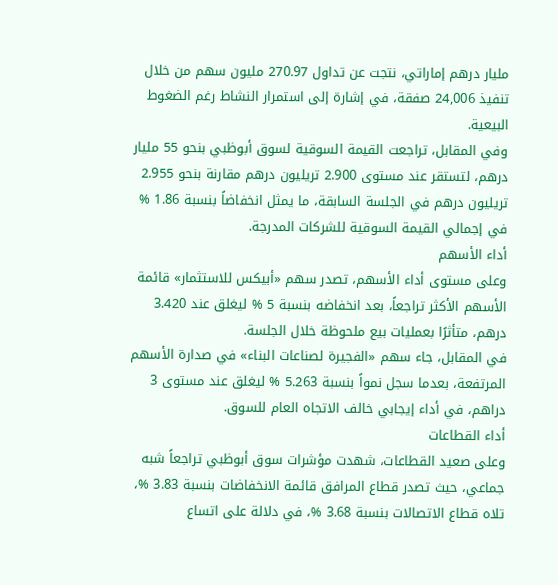مليار درهم إماراتي، نتجت عن تداول 270.97 مليون سهم من خلال تنفيذ 24,006 صفقة، في إشارة إلى استمرار النشاط رغم الضغوط البيعية.
وفي المقابل، تراجعت القيمة السوقية لسوق أبوظبي بنحو 55 مليار درهم، لتستقر عند مستوى 2.900 تريليون درهم مقارنة بنحو 2.955 تريليون درهم في الجلسة السابقة، ما يمثل انخفاضاً بنسبة 1.86 % في إجمالي القيمة السوقية للشركات المدرجة.
أداء الأسهم
وعلى مستوى أداء الأسهم، تصدر سهم «أبيكس للاستثمار» قائمة الأسهم الأكثر تراجعاً، بعد انخفاضه بنسبة 5 % ليغلق عند 3.420 درهم، متأثرًا بعمليات بيع ملحوظة خلال الجلسة.
في المقابل، جاء سهم «الفجيرة لصناعات البناء» في صدارة الأسهم المرتفعة، بعدما سجل نمواً بنسبة 5.263 % ليغلق عند مستوى 3 دراهم، في أداء إيجابي خالف الاتجاه العام للسوق.
أداء القطاعات
وعلى صعيد القطاعات، شهدت مؤشرات سوق أبوظبي تراجعاً شبه جماعي، حيث تصدر قطاع المرافق قائمة الانخفاضات بنسبة 3.83 %، تلاه قطاع الاتصالات بنسبة 3.68 %، في دلالة على اتساع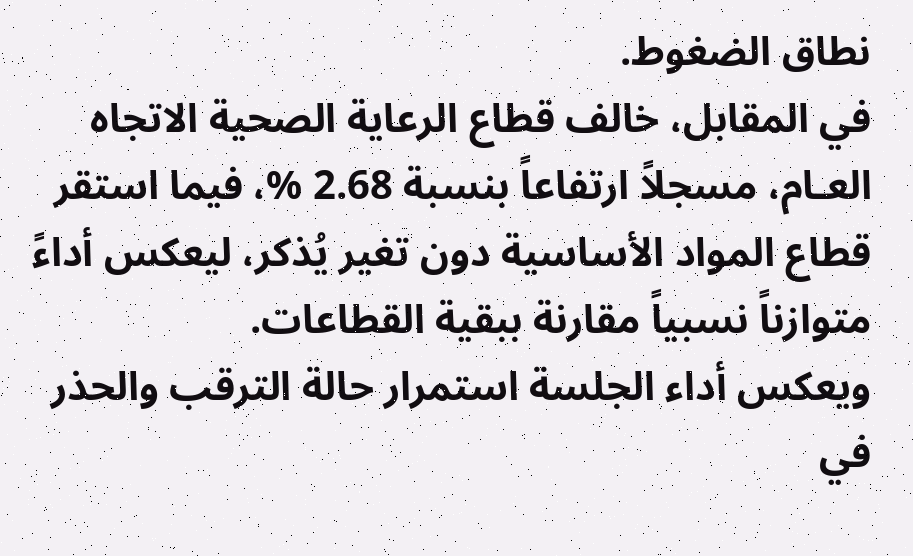نطاق الضغوط.
في المقابل، خالف قطاع الرعاية الصحية الاتجاه العـام، مسجلاً ارتفاعاً بنسبة 2.68 %، فيما استقر قطاع المواد الأساسية دون تغير يُذكر، ليعكس أداءً متوازناً نسبياً مقارنة ببقية القطاعات.
ويعكس أداء الجلسة استمرار حالة الترقب والحذر في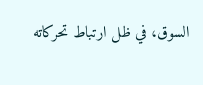السوق، في ظل ارتباط تحركاته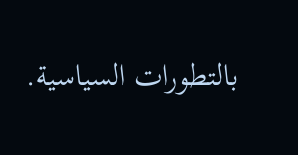بالتطورات السياسية.